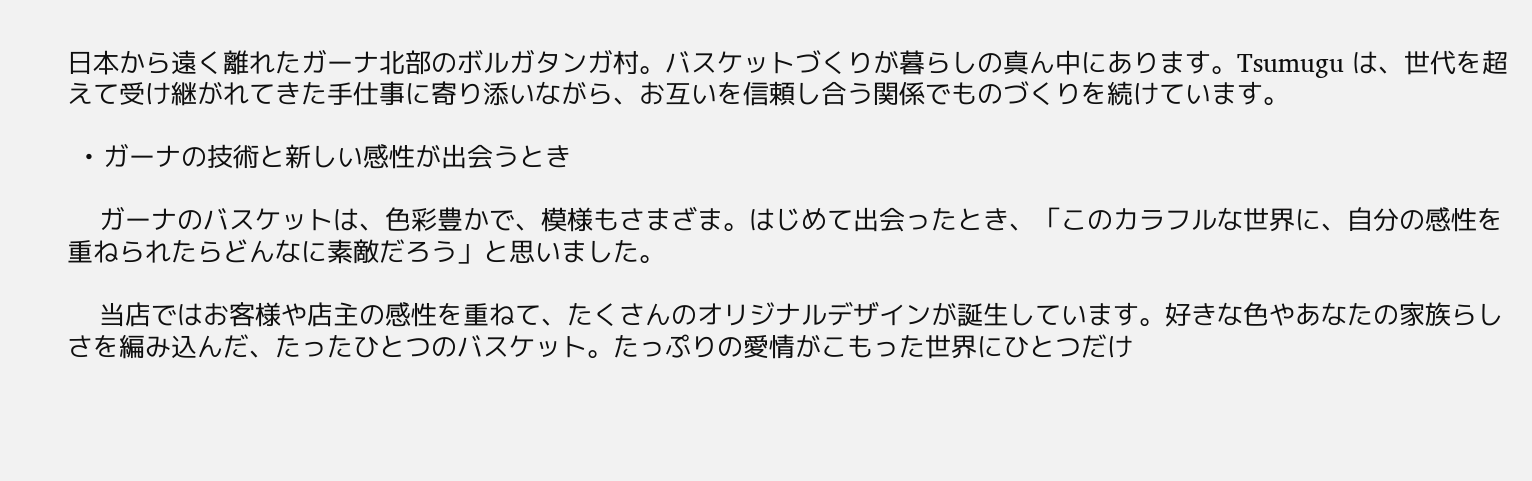日本から遠く離れたガーナ北部のボルガタンガ村。バスケットづくりが暮らしの真ん中にあります。Tsumugu は、世代を超えて受け継がれてきた手仕事に寄り添いながら、お互いを信頼し合う関係でものづくりを続けています。

  • ガーナの技術と新しい感性が出会うとき

    ガーナのバスケットは、色彩豊かで、模様もさまざま。はじめて出会ったとき、「このカラフルな世界に、自分の感性を重ねられたらどんなに素敵だろう」と思いました。

    当店ではお客様や店主の感性を重ねて、たくさんのオリジナルデザインが誕生しています。好きな色やあなたの家族らしさを編み込んだ、たったひとつのバスケット。たっぷりの愛情がこもった世界にひとつだけ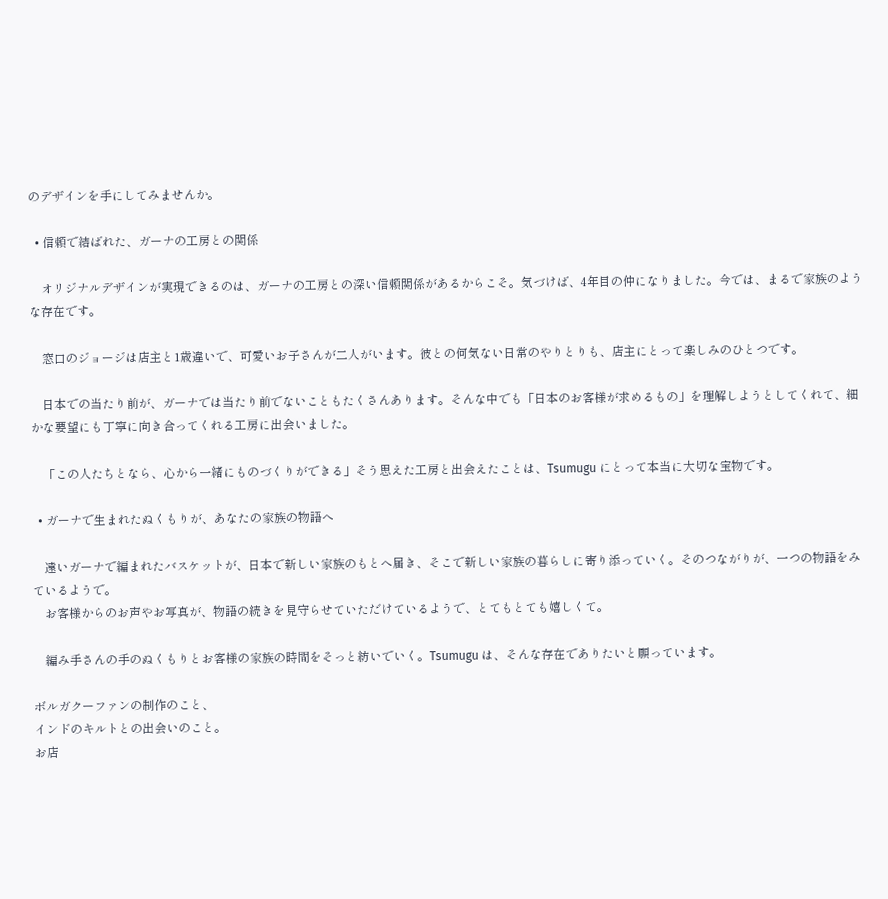のデザインを手にしてみませんか。

  • 信頼で結ばれた、ガーナの工房との関係

    オリジナルデザインが実現できるのは、ガーナの工房との深い信頼関係があるからこそ。気づけば、4年目の仲になりました。今では、まるで家族のような存在です。

    窓口のジョージは店主と1歳違いで、可愛いお子さんが二人がいます。彼との何気ない日常のやりとりも、店主にとって楽しみのひとつです。

    日本での当たり前が、ガーナでは当たり前でないこともたくさんあります。そんな中でも「日本のお客様が求めるもの」を理解しようとしてくれて、細かな要望にも丁寧に向き合ってくれる工房に出会いました。

    「この人たちとなら、心から一緒にものづくりができる」そう思えた工房と出会えたことは、Tsumugu にとって本当に大切な宝物です。

  • ガーナで生まれたぬくもりが、あなたの家族の物語へ

    遠いガーナで編まれたバスケットが、日本で新しい家族のもとへ届き、そこで新しい家族の暮らしに寄り添っていく。そのつながりが、一つの物語をみているようで。
    お客様からのお声やお写真が、物語の続きを見守らせていただけているようで、とてもとても嬉しくて。

    編み手さんの手のぬくもりとお客様の家族の時間をそっと紡いでいく。Tsumugu は、そんな存在でありたいと願っています。

ボルガクーファンの制作のこと、
インドのキルトとの出会いのこと。
お店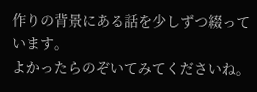作りの背景にある話を少しずつ綴っています。
よかったらのぞいてみてくださいね。